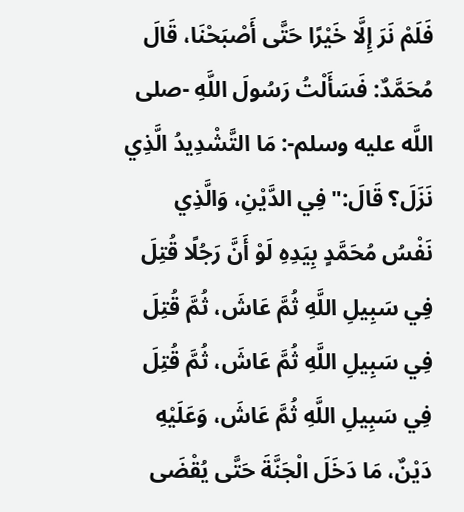فَلَمْ نَرَ إِلَّا خَيْرًا حَتَّى أَصْبَحْنَا، قَالَ مُحَمَّدٌ: فَسَأَلْتُ رَسُولَ اللَّهِ -صلى اللَّه عليه وسلم-: مَا التَّشْدِيدُ الَّذِي نَزَلَ؟ قَالَ:"فِي الدَّيْنِ، وَالَّذِي نَفْسُ مُحَمَّدٍ بِيَدِهِ لَوْ أَنَّ رَجُلًا قُتِلَ فِي سَبِيلِ اللَّهِ ثُمَّ عَاشَ، ثُمَّ قُتِلَ فِي سَبِيلِ اللَّهِ ثُمَّ عَاشَ، ثُمَّ قُتِلَ فِي سَبِيلِ اللَّهِ ثُمَّ عَاشَ، وَعَلَيْهِ دَيْنٌ، مَا دَخَلَ الْجَنَّةَ حَتَّى يُقْضَى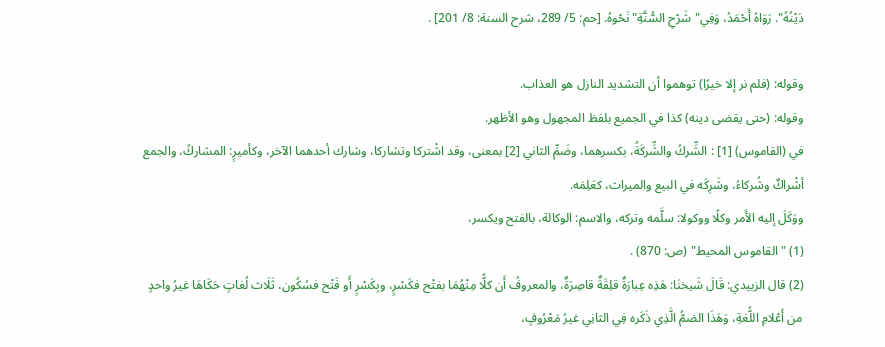دَيْنُهُ". رَوَاهُ أَحْمَدُ، وَفِي"شَرْحِ السُّنَّةِ"نَحْوهُ. [حم: 5/ 289، شرح السنة: 8/ 201] .

وقوله: (فلم نر إلا خيرًا) توهموا أن التشديد النازل هو العذاب.
وقوله: (حتى يقضى دينه) كذا في الجميع بلفظ المجهول وهو الأظهر.
في (القاموس) [1] : الشِّركُ والشِّركَةُ، بكسرهما، وضَمِّ الثاني [2] بمعنى، وقد اشْتركا وتشاركا، وشارك أحدهما الآخر، وكأميرٍ: المشاركُ، والجمع أشْراكٌ وشُركاءُ، وشَرِكَه في البيع والميراث، كعَلِمَه.
ووَكَلَ إليه الأَمر وكلًا ووكولا: سلَّمه وتركه، والاسم: الوكالة، بالفتح ويكسر،
(1) "القاموس المحيط" (ص: 870) .
(2) قال الزبيدي: قَالَ شَيخنَا: هَذِه عِبارَةٌ قلِقَةٌ قاصِرَةٌ، والمعروفُ أَن كلًّا مِنْهُمَا بفتْح فكَسْرٍ، وبِكَسْرٍ أَو فَتْح فسُكُون، ثَلَاث لُغاتٍ حَكَاهَا غيرُ واحدٍ من أَعْلامِ اللُّغةِ، وَهَذَا الضمُّ الَّذِي ذَكَره فِي الثانِي غيرُ مَعْرُوفٍ،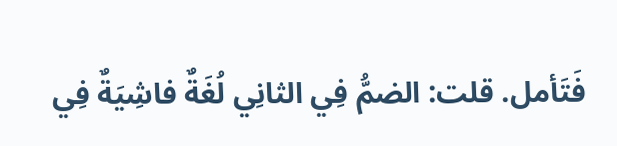فَتَأمل. قلت: الضمُّ فِي الثانِي لُغَةٌ فاشِيَةٌ فِي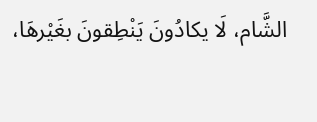الشَّام، لَا يكادُونَ يَنْطِقونَ بغَيْرهَا،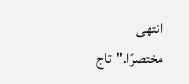انتهى مختصرًا."تاج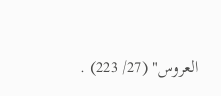العروس" (27/ 223) .